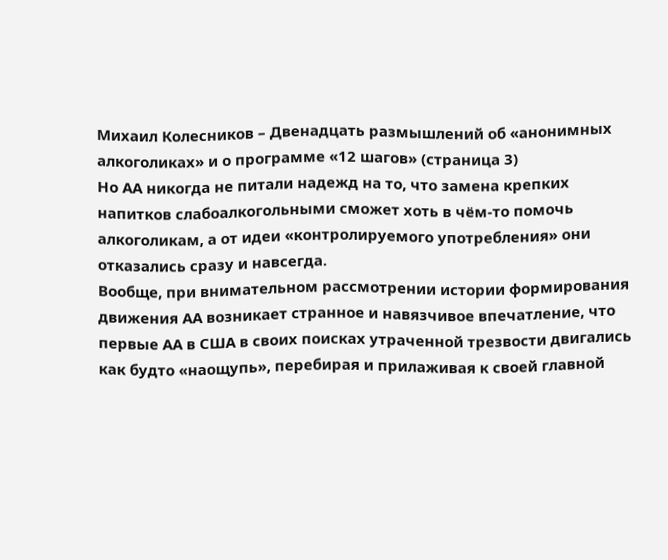Михаил Колесников – Двенадцать размышлений об «анонимных алкоголиках» и о программе «12 шагов» (страница 3)
Но АА никогда не питали надежд на то, что замена крепких напитков слабоалкогольными сможет хоть в чём-то помочь алкоголикам, а от идеи «контролируемого употребления» они отказались сразу и навсегда.
Вообще, при внимательном рассмотрении истории формирования движения АА возникает странное и навязчивое впечатление, что первые АА в США в своих поисках утраченной трезвости двигались как будто «наощупь», перебирая и прилаживая к своей главной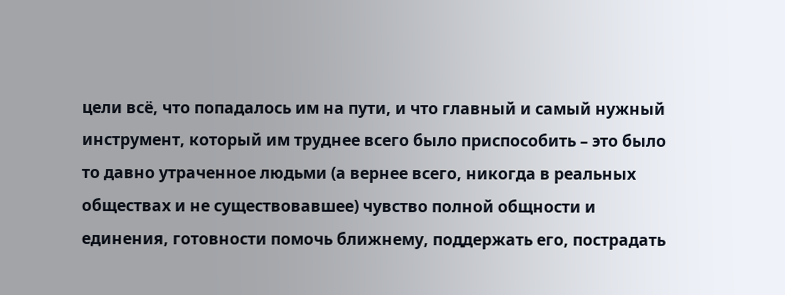цели всё, что попадалось им на пути, и что главный и самый нужный инструмент, который им труднее всего было приспособить – это было то давно утраченное людьми (а вернее всего, никогда в реальных обществах и не существовавшее) чувство полной общности и единения, готовности помочь ближнему, поддержать его, пострадать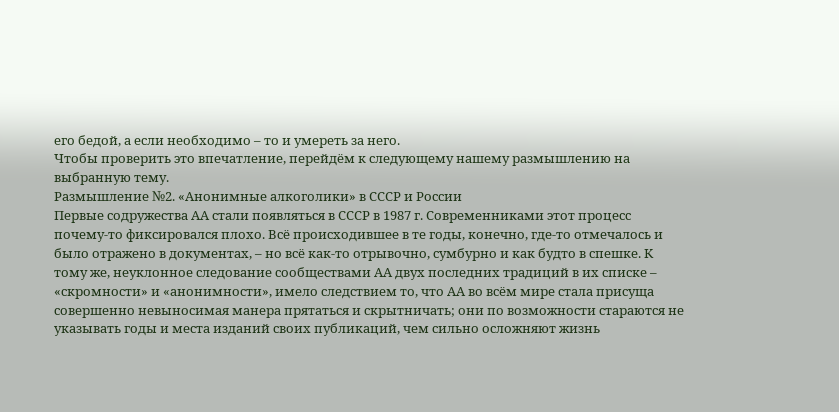его бедой, а если необходимо – то и умереть за него.
Чтобы проверить это впечатление, перейдём к следующему нашему размышлению на выбранную тему.
Размышление №2. «Анонимные алкоголики» в СССР и России
Первые содружества АА стали появляться в СССР в 1987 г. Современниками этот процесс почему-то фиксировался плохо. Всё происходившее в те годы, конечно, где-то отмечалось и было отражено в документах, – но всё как-то отрывочно, сумбурно и как будто в спешке. К тому же, неуклонное следование сообществами АА двух последних традиций в их списке – «скромности» и «анонимности», имело следствием то, что АА во всём мире стала присуща совершенно невыносимая манера прятаться и скрытничать; они по возможности стараются не указывать годы и места изданий своих публикаций, чем сильно осложняют жизнь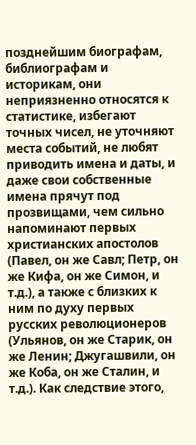позднейшим биографам, библиографам и историкам, они неприязненно относятся к статистике, избегают точных чисел, не уточняют места событий, не любят приводить имена и даты, и даже свои собственные имена прячут под прозвищами, чем сильно напоминают первых христианских апостолов (Павел, он же Савл; Петр, он же Кифа, он же Симон, и т.д.), а также с близких к ним по духу первых русских революционеров (Ульянов, он же Старик, он же Ленин; Джугашвили, он же Коба, он же Сталин, и т.д.). Как следствие этого,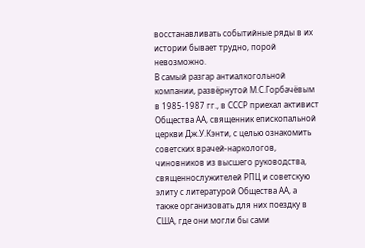восстанавливать событийные ряды в их истории бывает трудно, порой невозможно.
В самый разгар антиалкогольной компании, развёрнутой М.С.Горбачёвым в 1985-1987 гг., в СССР приехал активист Общества АА, священник епископальной церкви Дж.У.Кэнти, с целью ознакомить советских врачей-наркологов, чиновников из высшего руководства, священнослужителей РПЦ и советскую элиту с литературой Общества АА, а также организовать для них поездку в США, где они могли бы сами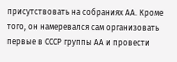присутствовать на собраниях АА. Кроме того, он намеревался сам организовать первые в СССР группы АА и провести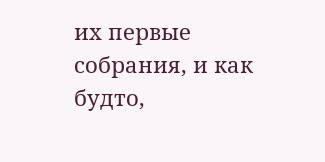их первые собрания, и как будто,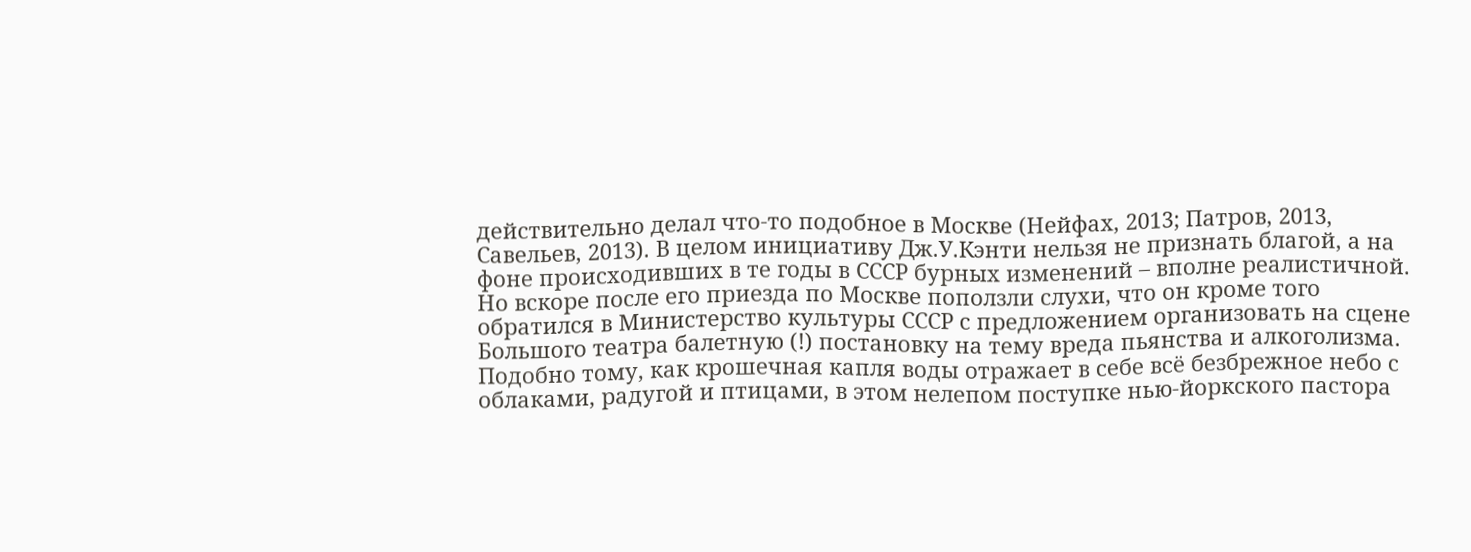действительно делал что-то подобное в Москве (Нейфах, 2013; Патров, 2013, Савельев, 2013). В целом инициативу Дж.У.Кэнти нельзя не признать благой, а на фоне происходивших в те годы в СССР бурных изменений – вполне реалистичной. Но вскоре после его приезда по Москве поползли слухи, что он кроме того обратился в Министерство культуры СССР с предложением организовать на сцене Большого театра балетную (!) постановку на тему вреда пьянства и алкоголизма.
Подобно тому, как крошечная капля воды отражает в себе всё безбрежное небо с облаками, радугой и птицами, в этом нелепом поступке нью-йоркского пастора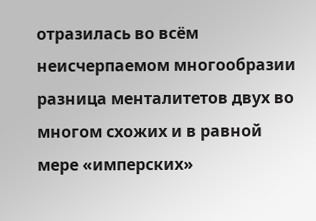отразилась во всём неисчерпаемом многообразии разница менталитетов двух во многом схожих и в равной мере «имперских»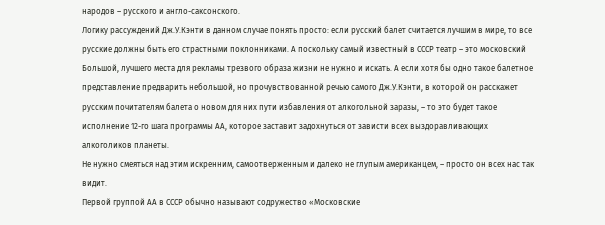народов – русского и англо-саксонского.
Логику рассуждений Дж.У.Кэнти в данном случае понять просто: если русский балет считается лучшим в мире, то все русские должны быть его страстными поклонниками. А поскольку самый известный в СССР театр – это московский Большой, лучшего места для рекламы трезвого образа жизни не нужно и искать. А если хотя бы одно такое балетное представление предварить небольшой, но прочувствованной речью самого Дж.У.Кэнти, в которой он расскажет русским почитателям балета о новом для них пути избавления от алкогольной заразы, – то это будет такое исполнение 12-го шага программы АА, которое заставит задохнуться от зависти всех выздоравливающих алкоголиков планеты.
Не нужно смеяться над этим искренним, самоотверженным и далеко не глупым американцем, – просто он всех нас так видит.
Первой группой АА в СССР обычно называют содружество «Московские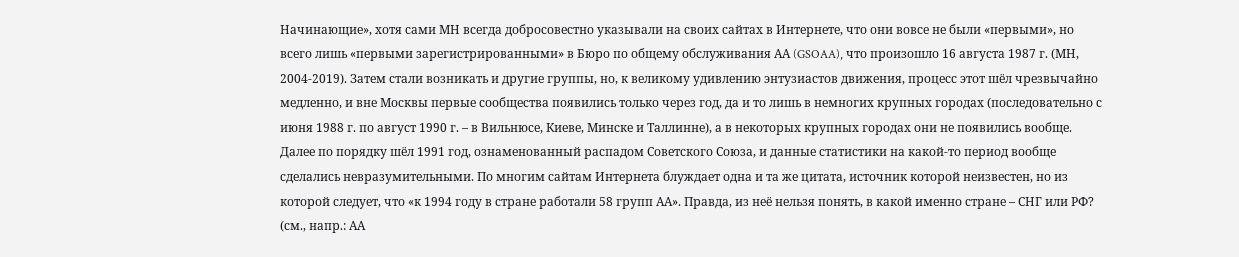Начинающие», хотя сами МН всегда добросовестно указывали на своих сайтах в Интернете, что они вовсе не были «первыми», но всего лишь «первыми зарегистрированными» в Бюро по общему обслуживания АА (GSOAA), что произошло 16 августа 1987 г. (МН, 2004-2019). Затем стали возникать и другие группы, но, к великому удивлению энтузиастов движения, процесс этот шёл чрезвычайно медленно, и вне Москвы первые сообщества появились только через год, да и то лишь в немногих крупных городах (последовательно с июня 1988 г. по август 1990 г. – в Вильнюсе, Киеве, Минске и Таллинне), а в некоторых крупных городах они не появились вообще.
Далее по порядку шёл 1991 год, ознаменованный распадом Советского Союза, и данные статистики на какой-то период вообще сделались невразумительными. По многим сайтам Интернета блуждает одна и та же цитата, источник которой неизвестен, но из которой следует, что «к 1994 году в стране работали 58 групп АА». Правда, из неё нельзя понять, в какой именно стране – СНГ или РФ? (см., напр.: АА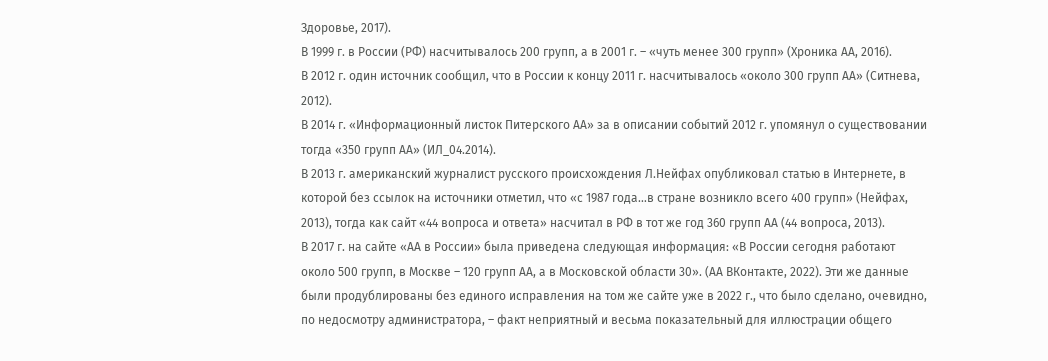Здоровье, 2017).
В 1999 г. в России (РФ) насчитывалось 200 групп, а в 2001 г. – «чуть менее 300 групп» (Хроника АА, 2016).
В 2012 г. один источник сообщил, что в России к концу 2011 г. насчитывалось «около 300 групп АА» (Ситнева, 2012).
В 2014 г. «Информационный листок Питерского АА» за в описании событий 2012 г. упомянул о существовании тогда «350 групп АА» (ИЛ_04.2014).
В 2013 г. американский журналист русского происхождения Л.Нейфах опубликовал статью в Интернете, в которой без ссылок на источники отметил, что «с 1987 года…в стране возникло всего 400 групп» (Нейфах, 2013), тогда как сайт «44 вопроса и ответа» насчитал в РФ в тот же год 360 групп АА (44 вопроса, 2013).
В 2017 г. на сайте «АА в России» была приведена следующая информация: «В России сегодня работают около 500 групп, в Москве – 120 групп АА, а в Московской области 30». (АА ВКонтакте, 2022). Эти же данные были продублированы без единого исправления на том же сайте уже в 2022 г., что было сделано, очевидно, по недосмотру администратора, – факт неприятный и весьма показательный для иллюстрации общего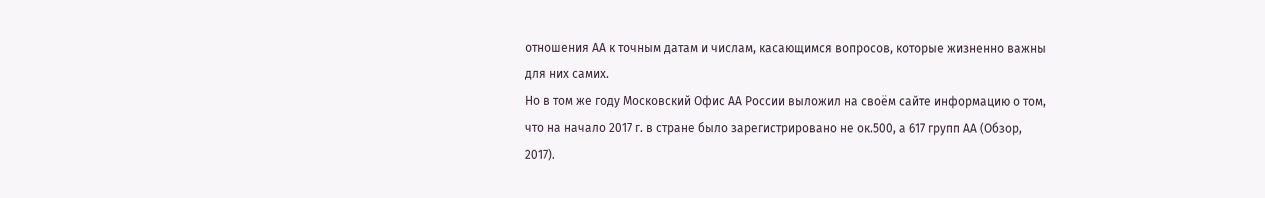отношения АА к точным датам и числам, касающимся вопросов, которые жизненно важны для них самих.
Но в том же году Московский Офис АА России выложил на своём сайте информацию о том, что на начало 2017 г. в стране было зарегистрировано не ок.500, а 617 групп АА (Обзор, 2017).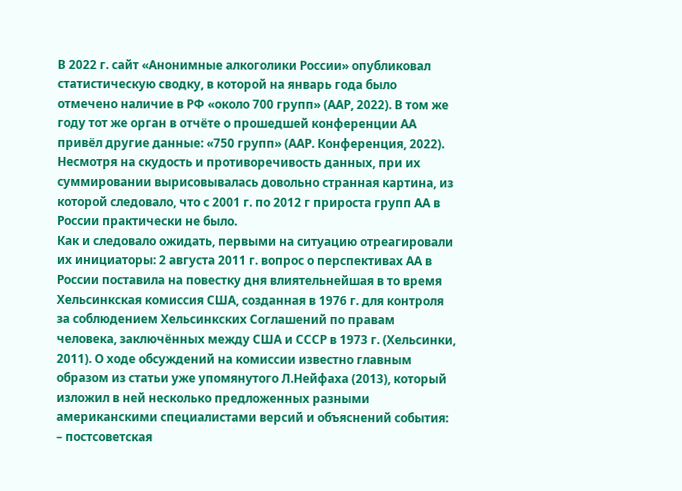В 2022 г. сайт «Анонимные алкоголики России» опубликовал статистическую сводку, в которой на январь года было отмечено наличие в РФ «около 700 групп» (ААР, 2022). В том же году тот же орган в отчёте о прошедшей конференции АА привёл другие данные: «750 групп» (ААР. Конференция, 2022).
Несмотря на скудость и противоречивость данных, при их суммировании вырисовывалась довольно странная картина, из которой следовало, что с 2001 г. по 2012 г прироста групп АА в России практически не было.
Как и следовало ожидать, первыми на ситуацию отреагировали их инициаторы: 2 августа 2011 г. вопрос о перспективах АА в России поставила на повестку дня влиятельнейшая в то время Хельсинкская комиссия США, созданная в 1976 г. для контроля за соблюдением Хельсинкских Соглашений по правам человека, заключённых между США и СССР в 1973 г. (Хельсинки, 2011). О ходе обсуждений на комиссии известно главным образом из статьи уже упомянутого Л.Нейфаха (2013), который изложил в ней несколько предложенных разными американскими специалистами версий и объяснений события:
– постсоветская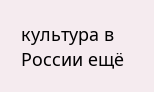культура в России ещё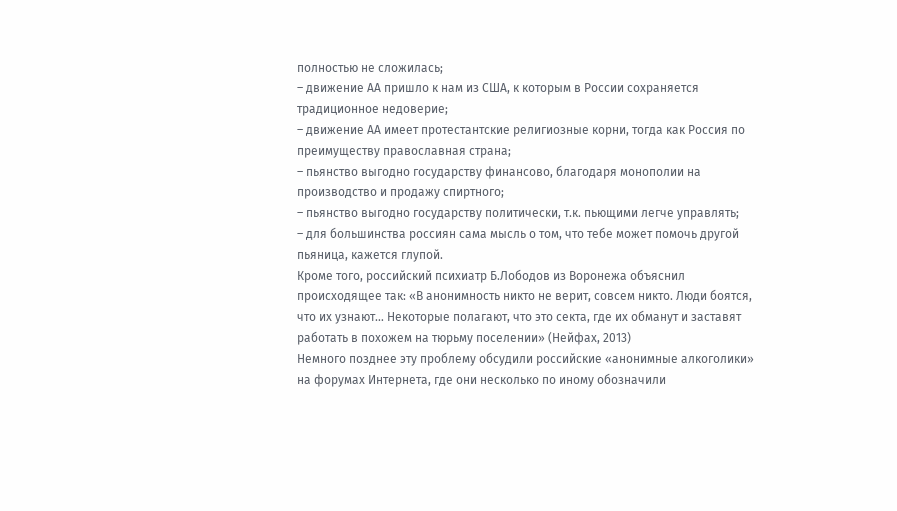полностью не сложилась;
– движение АА пришло к нам из США, к которым в России сохраняется традиционное недоверие;
– движение АА имеет протестантские религиозные корни, тогда как Россия по преимуществу православная страна;
– пьянство выгодно государству финансово, благодаря монополии на производство и продажу спиртного;
– пьянство выгодно государству политически, т.к. пьющими легче управлять;
– для большинства россиян сама мысль о том, что тебе может помочь другой пьяница, кажется глупой.
Кроме того, российский психиатр Б.Лободов из Воронежа объяснил происходящее так: «В анонимность никто не верит, совсем никто. Люди боятся, что их узнают… Некоторые полагают, что это секта, где их обманут и заставят работать в похожем на тюрьму поселении» (Нейфах, 2013)
Немного позднее эту проблему обсудили российские «анонимные алкоголики» на форумах Интернета, где они несколько по иному обозначили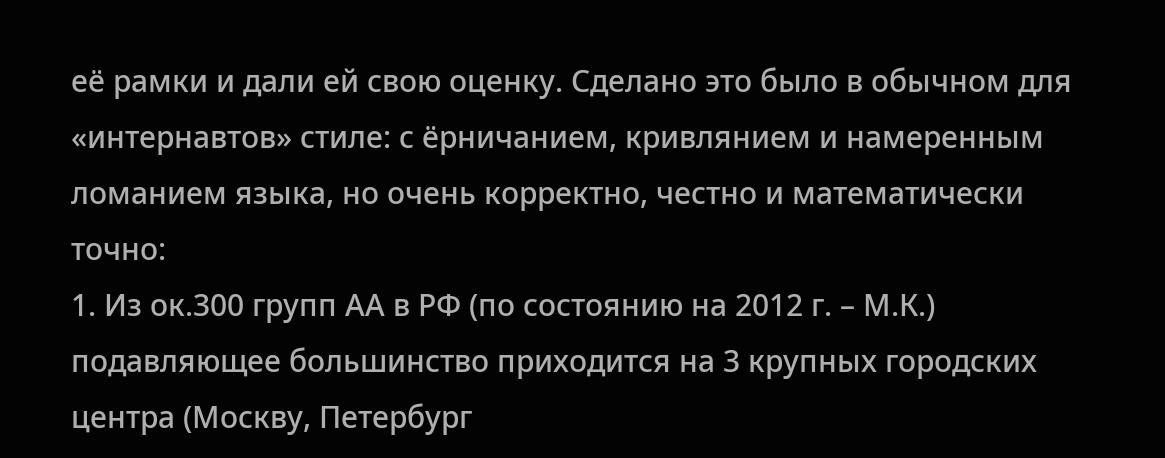её рамки и дали ей свою оценку. Сделано это было в обычном для «интернавтов» стиле: с ёрничанием, кривлянием и намеренным ломанием языка, но очень корректно, честно и математически точно:
1. Из ок.300 групп АА в РФ (по состоянию на 2012 г. – М.К.) подавляющее большинство приходится на 3 крупных городских центра (Москву, Петербург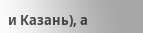и Казань), а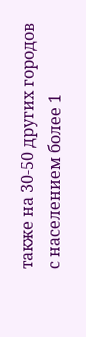также на 30-50 других городов с населением более 1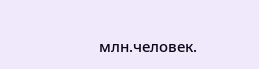млн.человек.